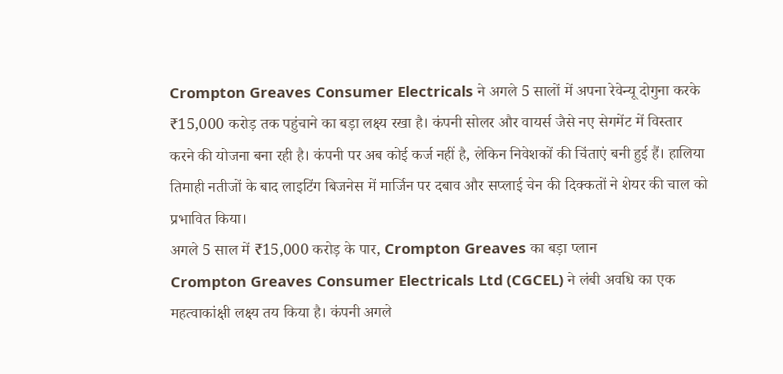Crompton Greaves Consumer Electricals ने अगले 5 सालों में अपना रेवेन्यू दोगुना करके ₹15,000 करोड़ तक पहुंचाने का बड़ा लक्ष्य रखा है। कंपनी सोलर और वायर्स जैसे नए सेगमेंट में विस्तार करने की योजना बना रही है। कंपनी पर अब कोई कर्ज नहीं है, लेकिन निवेशकों की चिंताएं बनी हुई हैं। हालिया तिमाही नतीजों के बाद लाइटिंग बिजनेस में मार्जिन पर दबाव और सप्लाई चेन की दिक्कतों ने शेयर की चाल को प्रभावित किया।
अगले 5 साल में ₹15,000 करोड़ के पार, Crompton Greaves का बड़ा प्लान
Crompton Greaves Consumer Electricals Ltd (CGCEL) ने लंबी अवधि का एक महत्वाकांक्षी लक्ष्य तय किया है। कंपनी अगले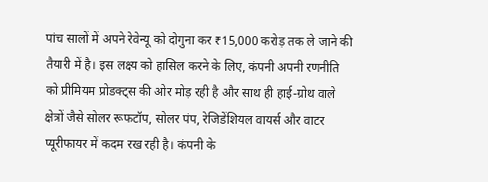पांच सालों में अपने रेवेन्यू को दोगुना कर ₹15,000 करोड़ तक ले जाने की तैयारी में है। इस लक्ष्य को हासिल करने के लिए, कंपनी अपनी रणनीति को प्रीमियम प्रोडक्ट्स की ओर मोड़ रही है और साथ ही हाई-ग्रोथ वाले क्षेत्रों जैसे सोलर रूफटॉप, सोलर पंप, रेजिडेंशियल वायर्स और वाटर प्यूरीफायर में कदम रख रही है। कंपनी के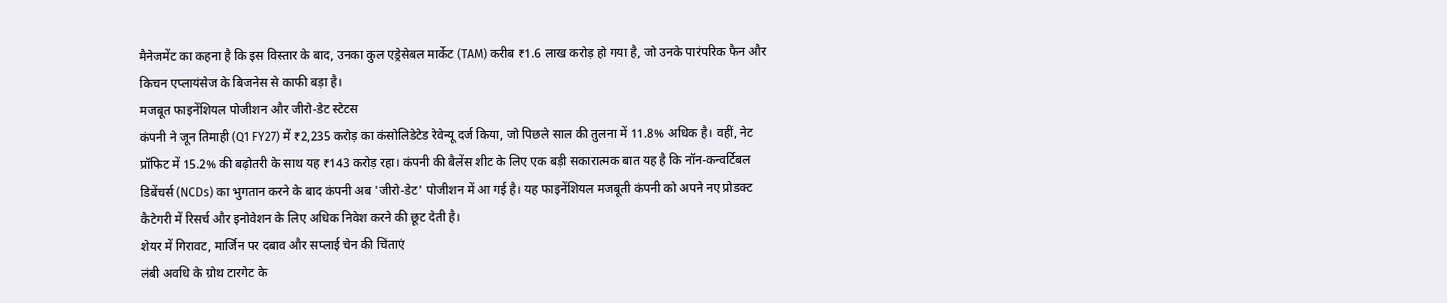मैनेजमेंट का कहना है कि इस विस्तार के बाद, उनका कुल एड्रेसेबल मार्केट (TAM) करीब ₹1.6 लाख करोड़ हो गया है, जो उनके पारंपरिक फैन और किचन एप्लायंसेज के बिजनेस से काफी बड़ा है।
मजबूत फाइनेंशियल पोजीशन और जीरो-डेट स्टेटस
कंपनी ने जून तिमाही (Q1 FY27) में ₹2,235 करोड़ का कंसोलिडेटेड रेवेन्यू दर्ज किया, जो पिछले साल की तुलना में 11.8% अधिक है। वहीं, नेट प्रॉफिट में 15.2% की बढ़ोतरी के साथ यह ₹143 करोड़ रहा। कंपनी की बैलेंस शीट के लिए एक बड़ी सकारात्मक बात यह है कि नॉन-कन्वर्टिबल डिबेंचर्स (NCDs) का भुगतान करने के बाद कंपनी अब 'जीरो-डेट' पोजीशन में आ गई है। यह फाइनेंशियल मजबूती कंपनी को अपने नए प्रोडक्ट कैटेगरी में रिसर्च और इनोवेशन के लिए अधिक निवेश करने की छूट देती है।
शेयर में गिरावट, मार्जिन पर दबाव और सप्लाई चेन की चिंताएं
लंबी अवधि के ग्रोथ टारगेट के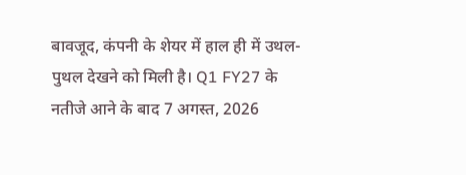बावजूद, कंपनी के शेयर में हाल ही में उथल-पुथल देखने को मिली है। Q1 FY27 के नतीजे आने के बाद 7 अगस्त, 2026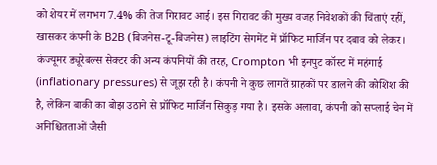को शेयर में लगभग 7.4% की तेज गिरावट आई। इस गिरावट की मुख्य वजह निवेशकों की चिंताएं रहीं, खासकर कंपनी के B2B (बिजनेस-टू-बिजनेस) लाइटिंग सेगमेंट में प्रॉफिट मार्जिन पर दबाव को लेकर।
कंज्यूमर ड्यूरेबल्स सेक्टर की अन्य कंपनियों की तरह, Crompton भी इनपुट कॉस्ट में महंगाई (inflationary pressures) से जूझ रही है। कंपनी ने कुछ लागतें ग्राहकों पर डालने की कोशिश की है, लेकिन बाकी का बोझ उठाने से प्रॉफिट मार्जिन सिकुड़ गया है। इसके अलावा, कंपनी को सप्लाई चेन में अनिश्चितताओं जैसी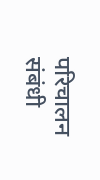परिचालन संबंधी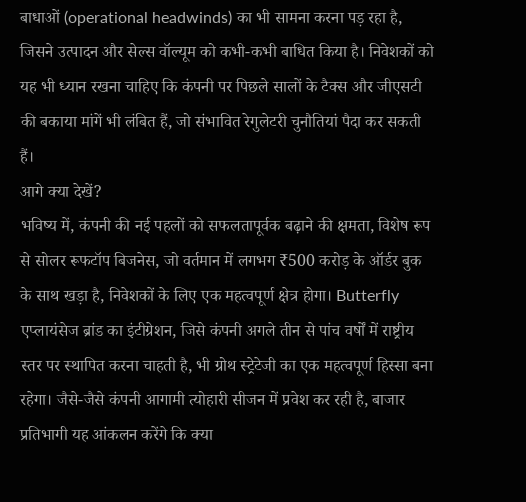बाधाओं (operational headwinds) का भी सामना करना पड़ रहा है, जिसने उत्पादन और सेल्स वॉल्यूम को कभी-कभी बाधित किया है। निवेशकों को यह भी ध्यान रखना चाहिए कि कंपनी पर पिछले सालों के टैक्स और जीएसटी की बकाया मांगें भी लंबित हैं, जो संभावित रेगुलेटरी चुनौतियां पैदा कर सकती हैं।
आगे क्या देखें?
भविष्य में, कंपनी की नई पहलों को सफलतापूर्वक बढ़ाने की क्षमता, विशेष रूप से सोलर रूफटॉप बिजनेस, जो वर्तमान में लगभग ₹500 करोड़ के ऑर्डर बुक के साथ खड़ा है, निवेशकों के लिए एक महत्वपूर्ण क्षेत्र होगा। Butterfly एप्लायंसेज ब्रांड का इंटीग्रेशन, जिसे कंपनी अगले तीन से पांच वर्षों में राष्ट्रीय स्तर पर स्थापित करना चाहती है, भी ग्रोथ स्ट्रेटेजी का एक महत्वपूर्ण हिस्सा बना रहेगा। जैसे-जैसे कंपनी आगामी त्योहारी सीजन में प्रवेश कर रही है, बाजार प्रतिभागी यह आंकलन करेंगे कि क्या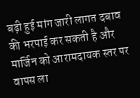बढ़ी हुई मांग जारी लागत दबाव की भरपाई कर सकती है और मार्जिन को आरामदायक स्तर पर वापस ला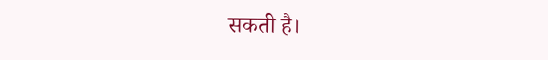सकती है।